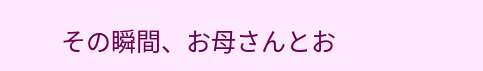その瞬間、お母さんとお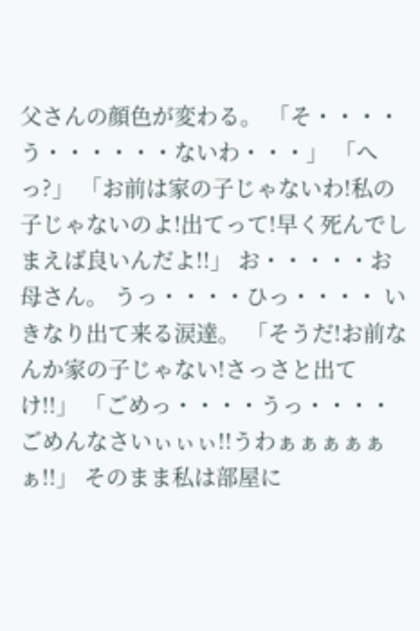父さんの顔色が変わる。 「そ・・・・う・・・・・・ないわ・・・」 「へっ?」 「お前は家の子じゃないわ!私の子じゃないのよ!出てって!早く死んでしまえば良いんだよ!!」 お・・・・・お母さん。 うっ・・・・ひっ・・・・ いきなり出て来る涙達。 「そうだ!お前なんか家の子じゃない!さっさと出てけ!!」 「ごめっ・・・・うっ・・・・ごめんなさいぃぃぃ!!うわぁぁぁぁぁぁ!!」 そのまま私は部屋に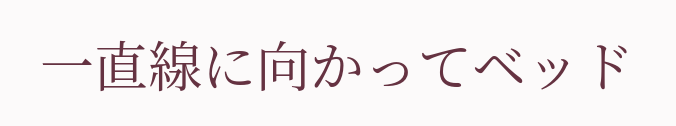一直線に向かってベッド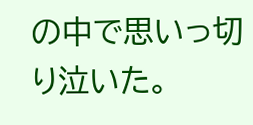の中で思いっ切り泣いた。